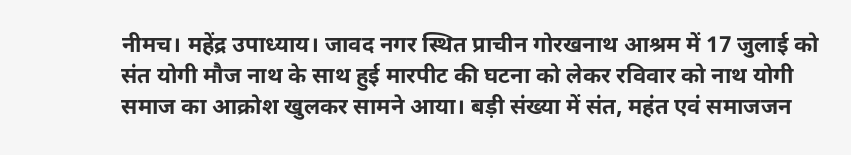नीमच। महेंद्र उपाध्याय। जावद नगर स्थित प्राचीन गोरखनाथ आश्रम में 17 जुलाई को संत योगी मौज नाथ के साथ हुई मारपीट की घटना को लेकर रविवार को नाथ योगी समाज का आक्रोश खुलकर सामने आया। बड़ी संख्या में संत, महंत एवं समाजजन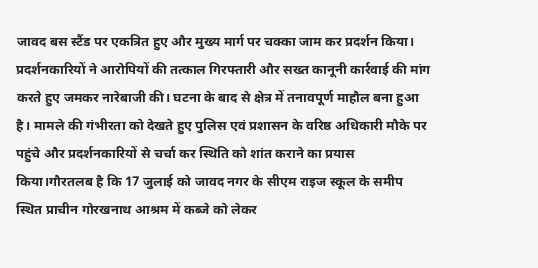जावद बस स्टैंड पर एकत्रित हुए और मुख्य मार्ग पर चक्का जाम कर प्रदर्शन किया। प्रदर्शनकारियों ने आरोपियों की तत्काल गिरफ्तारी और सख्त कानूनी कार्रवाई की मांग करते हुए जमकर नारेबाजी की। घटना के बाद से क्षेत्र में तनावपूर्ण माहौल बना हुआ है। मामले की गंभीरता को देखते हुए पुलिस एवं प्रशासन के वरिष्ठ अधिकारी मौके पर पहुंचे और प्रदर्शनकारियों से चर्चा कर स्थिति को शांत कराने का प्रयास किया।गौरतलब है कि 17 जुलाई को जावद नगर के सीएम राइज स्कूल के समीप स्थित प्राचीन गोरखनाथ आश्रम में कब्जे को लेकर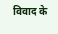विवाद के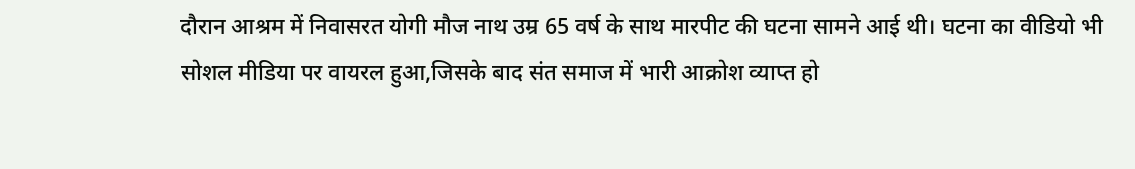दौरान आश्रम में निवासरत योगी मौज नाथ उम्र 65 वर्ष के साथ मारपीट की घटना सामने आई थी। घटना का वीडियो भी सोशल मीडिया पर वायरल हुआ,जिसके बाद संत समाज में भारी आक्रोश व्याप्त हो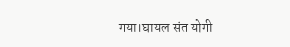गया।घायल संत योगी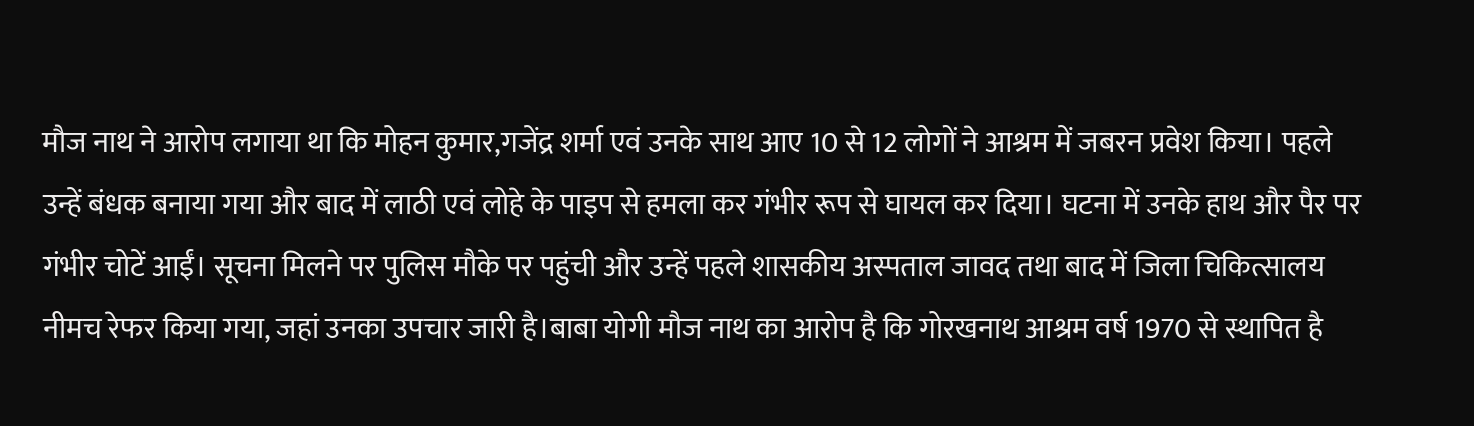मौज नाथ ने आरोप लगाया था कि मोहन कुमार,गजेंद्र शर्मा एवं उनके साथ आए 10 से 12 लोगों ने आश्रम में जबरन प्रवेश किया। पहले उन्हें बंधक बनाया गया और बाद में लाठी एवं लोहे के पाइप से हमला कर गंभीर रूप से घायल कर दिया। घटना में उनके हाथ और पैर पर गंभीर चोटें आईं। सूचना मिलने पर पुलिस मौके पर पहुंची और उन्हें पहले शासकीय अस्पताल जावद तथा बाद में जिला चिकित्सालय नीमच रेफर किया गया, जहां उनका उपचार जारी है।बाबा योगी मौज नाथ का आरोप है कि गोरखनाथ आश्रम वर्ष 1970 से स्थापित है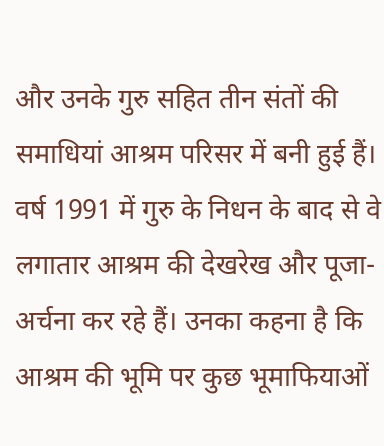और उनके गुरु सहित तीन संतों की समाधियां आश्रम परिसर में बनी हुई हैं। वर्ष 1991 में गुरु के निधन के बाद से वे लगातार आश्रम की देखरेख और पूजा-अर्चना कर रहे हैं। उनका कहना है कि आश्रम की भूमि पर कुछ भूमाफियाओं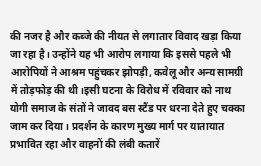की नजर है और कब्जे की नीयत से लगातार विवाद खड़ा किया जा रहा है। उन्होंने यह भी आरोप लगाया कि इससे पहले भी आरोपियों ने आश्रम पहुंचकर झोपड़ी, कवेलू और अन्य सामग्री में तोड़फोड़ की थी।इसी घटना के विरोध में रविवार को नाथ योगी समाज के संतों ने जावद बस स्टैंड पर धरना देते हुए चक्का जाम कर दिया। प्रदर्शन के कारण मुख्य मार्ग पर यातायात प्रभावित रहा और वाहनों की लंबी कतारें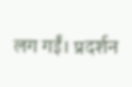लग गईं। प्रदर्शन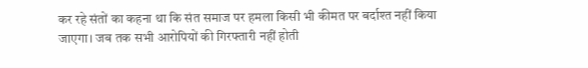कर रहे संतों का कहना था कि संत समाज पर हमला किसी भी कीमत पर बर्दाश्त नहीं किया जाएगा। जब तक सभी आरोपियों की गिरफ्तारी नहीं होती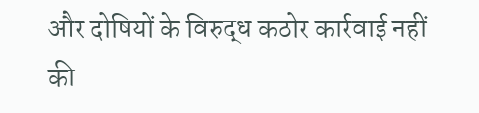और दोषियों के विरुद्ध कठोर कार्रवाई नहीं की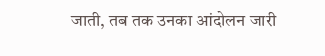जाती, तब तक उनका आंदोलन जारी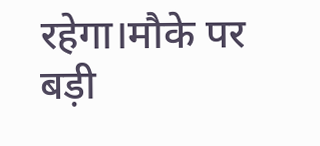रहेगा।मौके पर बड़ी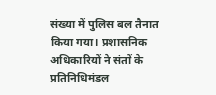संख्या में पुलिस बल तैनात किया गया। प्रशासनिक अधिकारियों ने संतों के प्रतिनिधिमंडल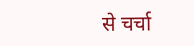से चर्चा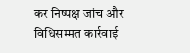कर निष्पक्ष जांच और विधिसम्मत कार्रवाई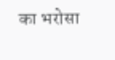का भरोसा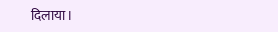दिलाया।